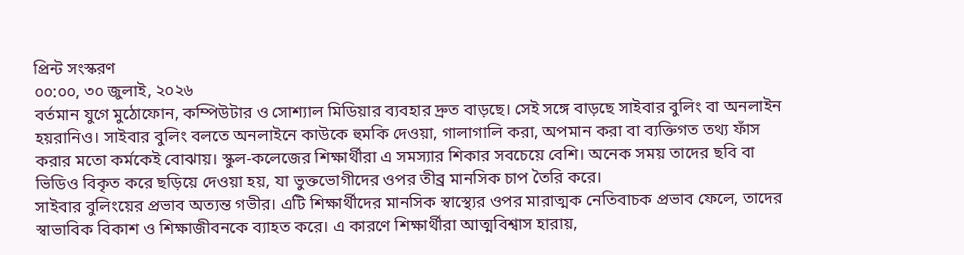প্রিন্ট সংস্করণ
০০:০০, ৩০ জুলাই, ২০২৬
বর্তমান যুগে মুঠোফোন, কম্পিউটার ও সোশ্যাল মিডিয়ার ব্যবহার দ্রুত বাড়ছে। সেই সঙ্গে বাড়ছে সাইবার বুলিং বা অনলাইন হয়রানিও। সাইবার বুলিং বলতে অনলাইনে কাউকে হুমকি দেওয়া, গালাগালি করা, অপমান করা বা ব্যক্তিগত তথ্য ফাঁস করার মতো কর্মকেই বোঝায়। স্কুল-কলেজের শিক্ষার্থীরা এ সমস্যার শিকার সবচেয়ে বেশি। অনেক সময় তাদের ছবি বা ভিডিও বিকৃত করে ছড়িয়ে দেওয়া হয়, যা ভুক্তভোগীদের ওপর তীব্র মানসিক চাপ তৈরি করে।
সাইবার বুলিংয়ের প্রভাব অত্যন্ত গভীর। এটি শিক্ষার্থীদের মানসিক স্বাস্থ্যের ওপর মারাত্মক নেতিবাচক প্রভাব ফেলে, তাদের স্বাভাবিক বিকাশ ও শিক্ষাজীবনকে ব্যাহত করে। এ কারণে শিক্ষার্থীরা আত্মবিশ্বাস হারায়,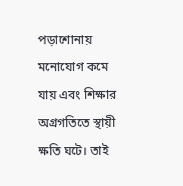পড়াশোনায় মনোযোগ কমে যায় এবং শিক্ষার অগ্রগতিতে স্থায়ী ক্ষতি ঘটে। তাই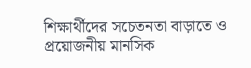শিক্ষার্থীদের সচেতনতা বাড়াতে ও প্রয়োজনীয় মানসিক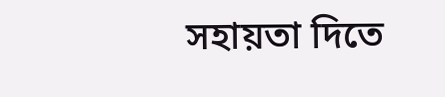সহায়তা দিতে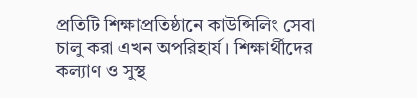প্রতিটি শিক্ষাপ্রতিষ্ঠানে কাউন্সিলিং সেবা চালু করা এখন অপরিহার্য। শিক্ষার্থীদের কল্যাণ ও সুস্থ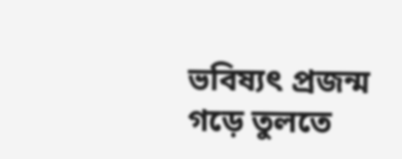ভবিষ্যৎ প্রজন্ম গড়ে তুলতে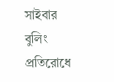সাইবার বুলিং প্রতিরোধে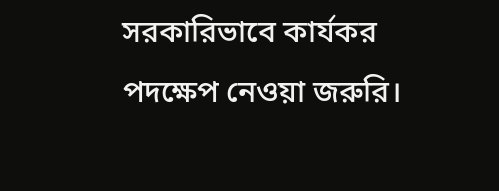সরকারিভাবে কার্যকর পদক্ষেপ নেওয়া জরুরি।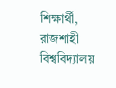শিক্ষার্থী, রাজশাহী বিশ্ববিদ্যালয়